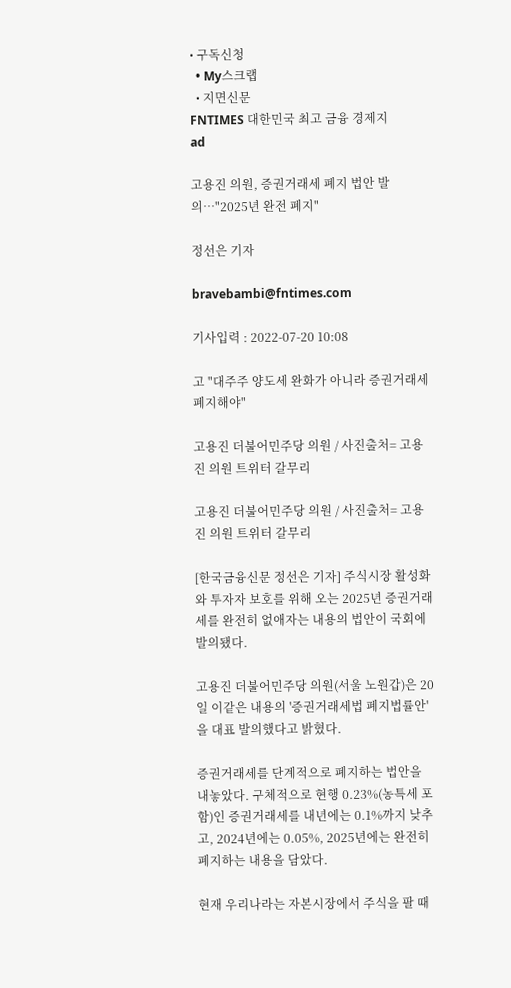• 구독신청
  • My스크랩
  • 지면신문
FNTIMES 대한민국 최고 금융 경제지
ad

고용진 의원, 증권거래세 폐지 법안 발의…"2025년 완전 폐지"

정선은 기자

bravebambi@fntimes.com

기사입력 : 2022-07-20 10:08

고 "대주주 양도세 완화가 아니라 증권거래세 폐지해야"

고용진 더불어민주당 의원 / 사진출처= 고용진 의원 트위터 갈무리

고용진 더불어민주당 의원 / 사진출처= 고용진 의원 트위터 갈무리

[한국금융신문 정선은 기자] 주식시장 활성화와 투자자 보호를 위해 오는 2025년 증권거래세를 완전히 없애자는 내용의 법안이 국회에 발의됐다.

고용진 더불어민주당 의원(서울 노원갑)은 20일 이같은 내용의 '증권거래세법 폐지법률안'을 대표 발의했다고 밝혔다.

증권거래세를 단계적으로 폐지하는 법안을 내놓았다. 구체적으로 현행 0.23%(농특세 포함)인 증권거래세를 내년에는 0.1%까지 낮추고, 2024년에는 0.05%, 2025년에는 완전히 폐지하는 내용을 담았다.

현재 우리나라는 자본시장에서 주식을 팔 때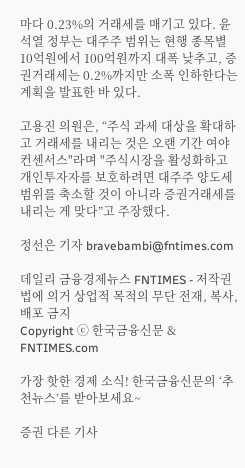마다 0.23%의 거래세를 매기고 있다. 윤석열 정부는 대주주 범위는 현행 종목별 10억원에서 100억원까지 대폭 낮추고, 증권거래세는 0.2%까지만 소폭 인하한다는 계획을 발표한 바 있다.

고용진 의원은, “주식 과세 대상을 확대하고 거래세를 내리는 것은 오랜 기간 여야 컨센서스"라며 "주식시장을 활성화하고 개인투자자를 보호하려면 대주주 양도세 범위를 축소할 것이 아니라 증권거래세를 내리는 게 맞다”고 주장했다.

정선은 기자 bravebambi@fntimes.com

데일리 금융경제뉴스 FNTIMES - 저작권법에 의거 상업적 목적의 무단 전재, 복사, 배포 금지
Copyright ⓒ 한국금융신문 & FNTIMES.com

가장 핫한 경제 소식! 한국금융신문의 ‘추천뉴스’를 받아보세요~

증권 다른 기사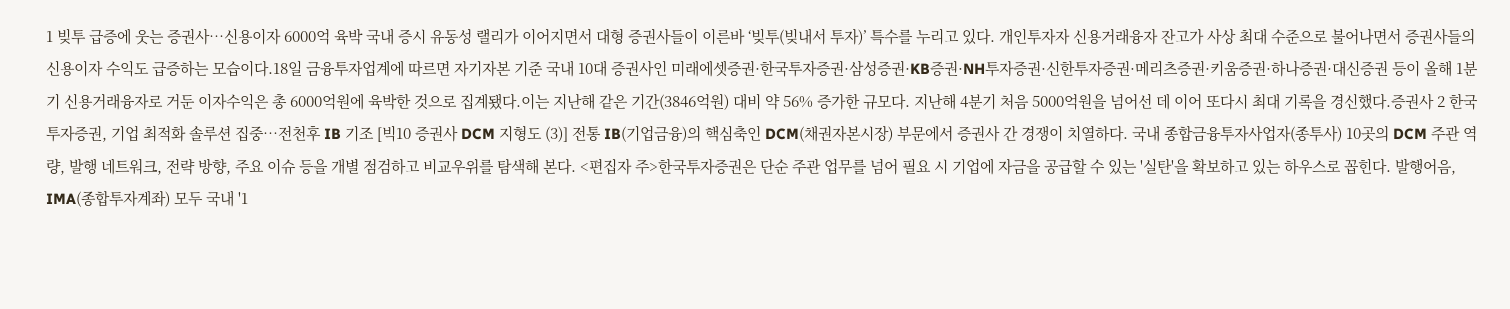1 빚투 급증에 웃는 증권사…신용이자 6000억 육박 국내 증시 유동성 랠리가 이어지면서 대형 증권사들이 이른바 ‘빚투(빚내서 투자)’ 특수를 누리고 있다. 개인투자자 신용거래융자 잔고가 사상 최대 수준으로 불어나면서 증권사들의 신용이자 수익도 급증하는 모습이다.18일 금융투자업계에 따르면 자기자본 기준 국내 10대 증권사인 미래에셋증권·한국투자증권·삼성증권·KB증권·NH투자증권·신한투자증권·메리츠증권·키움증권·하나증권·대신증권 등이 올해 1분기 신용거래융자로 거둔 이자수익은 총 6000억원에 육박한 것으로 집계됐다.이는 지난해 같은 기간(3846억원) 대비 약 56% 증가한 규모다. 지난해 4분기 처음 5000억원을 넘어선 데 이어 또다시 최대 기록을 경신했다.증권사 2 한국투자증권, 기업 최적화 솔루션 집중…전천후 IB 기조 [빅10 증권사 DCM 지형도 (3)] 전통 IB(기업금융)의 핵심축인 DCM(채권자본시장) 부문에서 증권사 간 경쟁이 치열하다. 국내 종합금융투자사업자(종투사) 10곳의 DCM 주관 역량, 발행 네트워크, 전략 방향, 주요 이슈 등을 개별 점검하고 비교우위를 탐색해 본다. <편집자 주>한국투자증권은 단순 주관 업무를 넘어 필요 시 기업에 자금을 공급할 수 있는 '실탄'을 확보하고 있는 하우스로 꼽힌다. 발행어음, IMA(종합투자계좌) 모두 국내 '1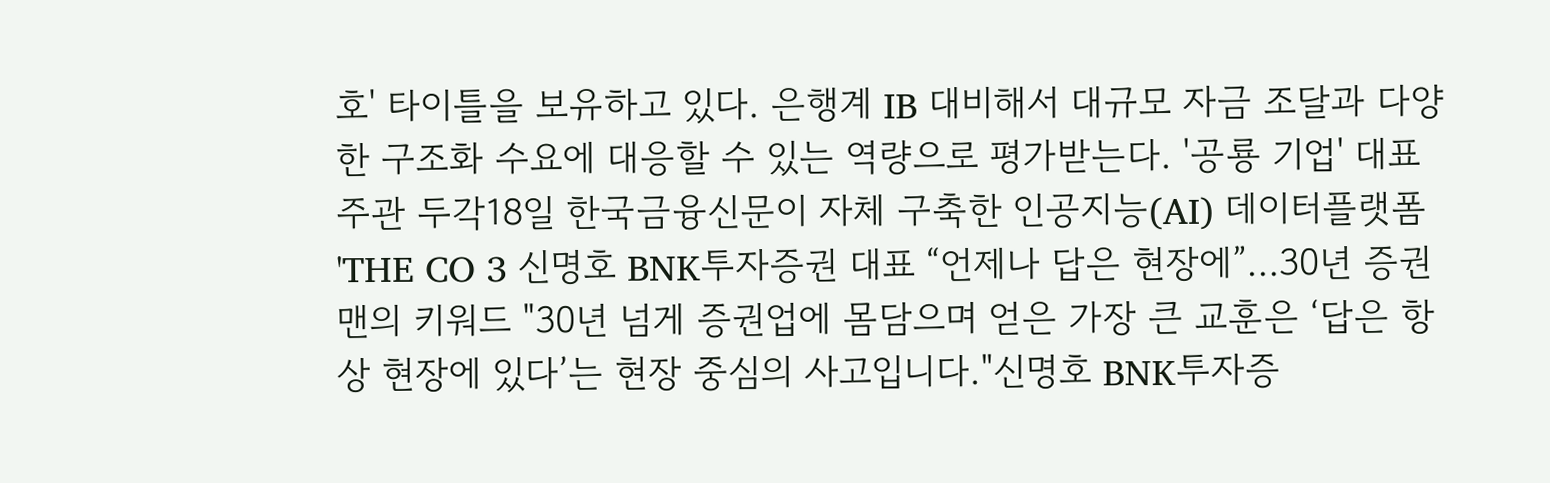호' 타이틀을 보유하고 있다. 은행계 IB 대비해서 대규모 자금 조달과 다양한 구조화 수요에 대응할 수 있는 역량으로 평가받는다. '공룡 기업' 대표주관 두각18일 한국금융신문이 자체 구축한 인공지능(AI) 데이터플랫폼 'THE CO 3 신명호 BNK투자증권 대표 “언제나 답은 현장에”…30년 증권맨의 키워드 "30년 넘게 증권업에 몸담으며 얻은 가장 큰 교훈은 ‘답은 항상 현장에 있다’는 현장 중심의 사고입니다."신명호 BNK투자증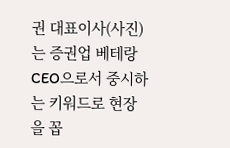권 대표이사(사진)는 증권업 베테랑 CEO으로서 중시하는 키워드로 현장을 꼽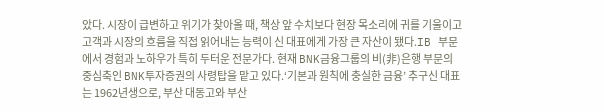았다. 시장이 급변하고 위기가 찾아올 때, 책상 앞 수치보다 현장 목소리에 귀를 기울이고 고객과 시장의 흐름을 직접 읽어내는 능력이 신 대표에게 가장 큰 자산이 됐다.IB 부문에서 경험과 노하우가 특히 두터운 전문가다. 현재 BNK금융그룹의 비(非)은행 부문의 중심축인 BNK투자증권의 사령탑을 맡고 있다.‘기본과 원칙에 충실한 금융’ 추구신 대표는 1962년생으로, 부산 대동고와 부산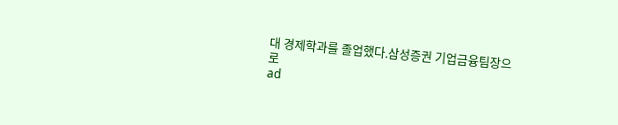대 경제학과를 졸업했다.삼성증권 기업금융팀장으로
ad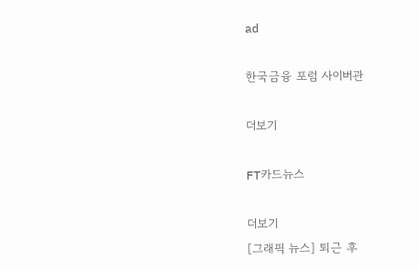ad

한국금융 포럼 사이버관

더보기

FT카드뉴스

더보기
[그래픽 뉴스] 퇴근 후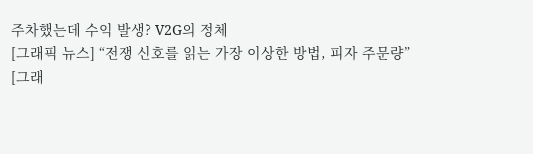주차했는데 수익 발생? V2G의 정체
[그래픽 뉴스] “전쟁 신호를 읽는 가장 이상한 방법, 피자 주문량”
[그래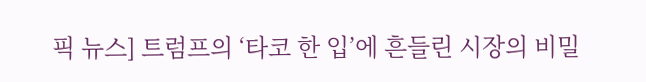픽 뉴스] 트럼프의 ‘타코 한 입’에 흔들린 시장의 비밀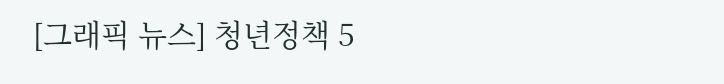[그래픽 뉴스] 청년정책 5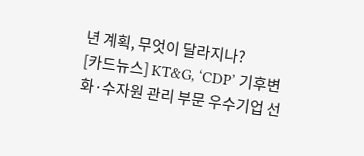년 계획, 무엇이 달라지나?
[카드뉴스] KT&G, ‘CDP’ 기후변화·수자원 관리 부문 우수기업 선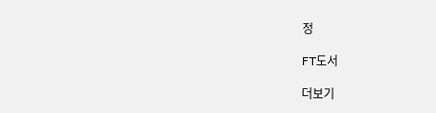정

FT도서

더보기